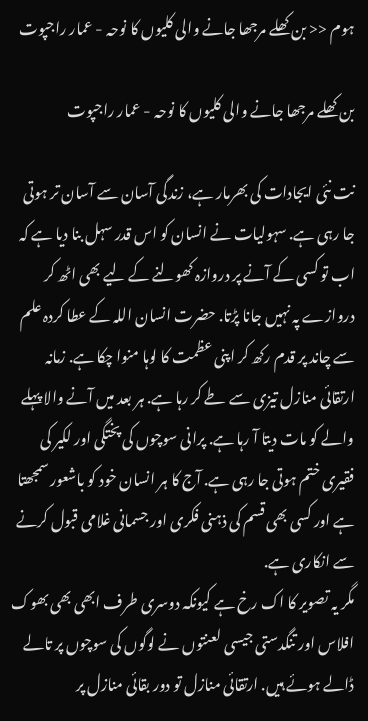ہوم << بن کھلے مرجھا جانے والی کلیوں کا نوحہ - عمار راجپوت

بن کھلے مرجھا جانے والی کلیوں کا نوحہ - عمار راجپوت

نت نئی ایجادات کی بھرمار ہے، زندگی آسان سے آسان تر ہوتی جا رہی ہے. سہولیات نے انسان کو اس قدر سہل بنا دیا ہے کہ اب تو کسی کے آنے پر دروازہ کھولنے کے لیے بھی اٹھ کر دروازے پہ نہیں جانا پڑتا. حضرت انسان اللہ کے عطا کردہ علم سے چاند پر قدم رکھ کر اپنی عظمت کا لوہا منوا چکا ہے. زمانہ ارتقائی منازل تیزی سے طے کر رہا ہے. ہر بعد میں آنے والا پہلے والے کو مات دیتا آ رہا ہے. پرانی سوچوں کی پختگی اور لکیر کی فقیری ختم ہوتی جا رہی ہے. آج کا ہر انسان خود کو باشعور سمجھتا ہے اور کسی بھی قسم کی ذہنی فکری اور جسمانی غلامی قبول کرنے سے انکاری ہے.
مگر یہ تصویر کا اک رخ ہے کیونکہ دوسری طرف ابھی بھی بھوک افلاس اور تنگدستی جیسی لعنتوں نے لوگوں کی سوچوں پر تالے ڈالے ہوئے ہیں. ارتقائی منازل تو دور بقائی منازل پر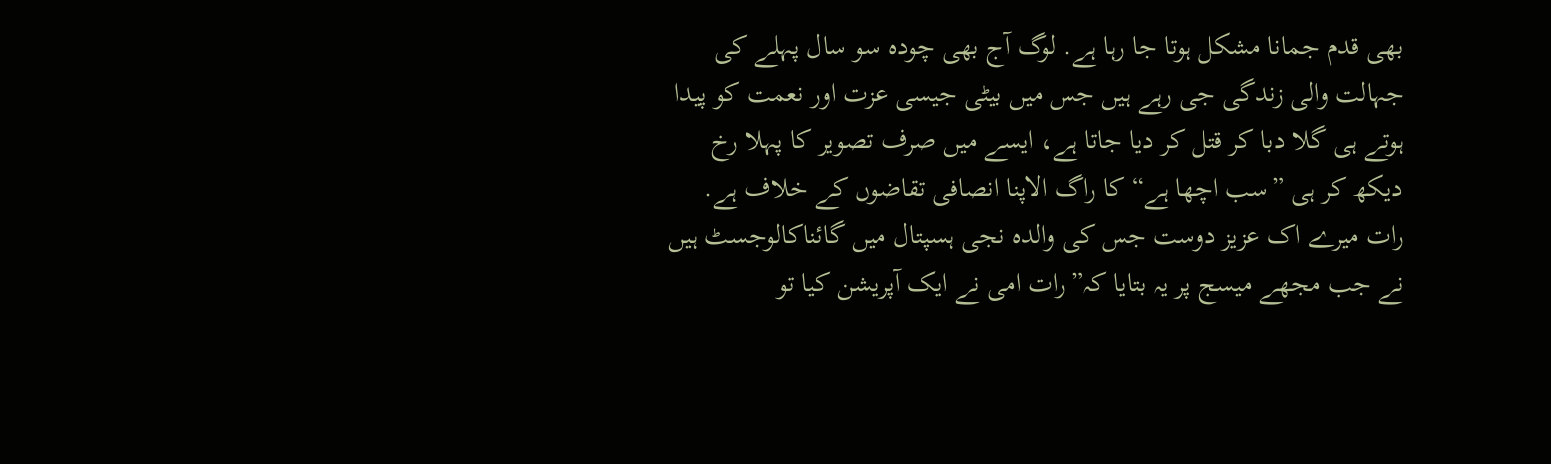بھی قدم جمانا مشکل ہوتا جا رہا ہے. لوگ آج بھی چودہ سو سال پہلے کی جہالت والی زندگی جی رہے ہیں جس میں بیٹی جیسی عزت اور نعمت کو پیدا ہوتے ہی گلا دبا کر قتل کر دیا جاتا ہے، ایسے میں صرف تصویر کا پہلا رخ دیکھ کر ہی ”سب اچھا ہے“ کا راگ الاپنا انصافی تقاضوں کے خلاف ہے.
رات میرے اک عزیز دوست جس کی والدہ نجی ہسپتال میں گائناکالوجسٹ ہیں نے جب مجھے میسج پر یہ بتایا کہ”رات امی نے ایک آپریشن کیا تو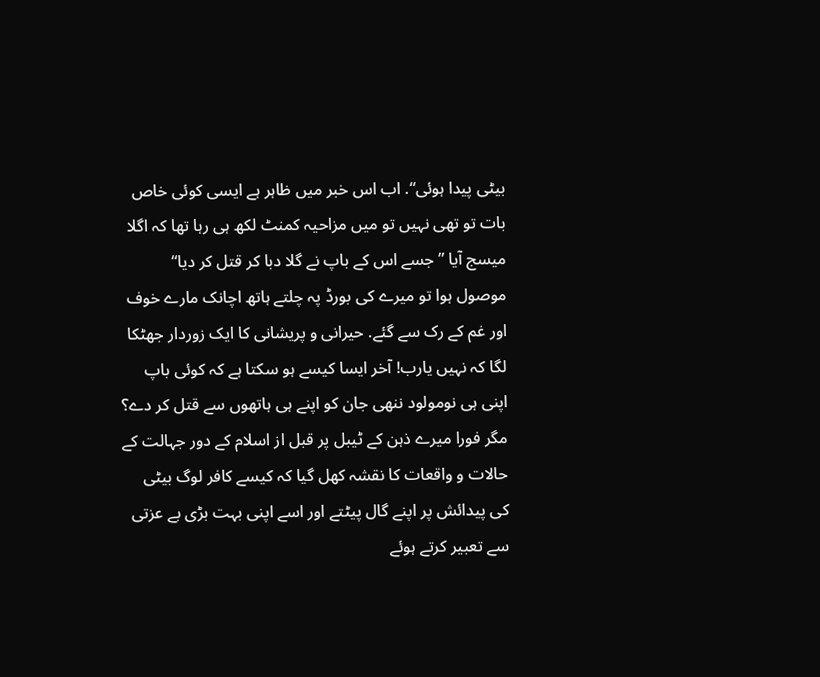بیٹی پیدا ہوئی“. اب اس خبر میں ظاہر ہے ایسی کوئی خاص بات تو تھی نہیں تو میں مزاحیہ کمنٹ لکھ ہی رہا تھا کہ اگلا میسج آیا ”جسے اس کے باپ نے گلا دبا کر قتل کر دیا“ موصول ہوا تو میرے کی بورڈ پہ چلتے ہاتھ اچانک مارے خوف اور غم کے رک سے گئے. حیرانی و پریشانی کا ایک زوردار جھٹکا لگا کہ نہیں یارب! آخر ایسا کیسے ہو سکتا ہے کہ کوئی باپ اپنی ہی نومولود ننھی جان کو اپنے ہی ہاتھوں سے قتل کر دے؟ مگر فورا میرے ذہن کے ٹیبل پر قبل از اسلام کے دور جہالت کے حالات و واقعات کا نقشہ کھل گیا کہ کیسے کافر لوگ بیٹی کی پیدائش پر اپنے گال پیٹتے اور اسے اپنی بہت بڑی بے عزتی سے تعبیر کرتے ہوئے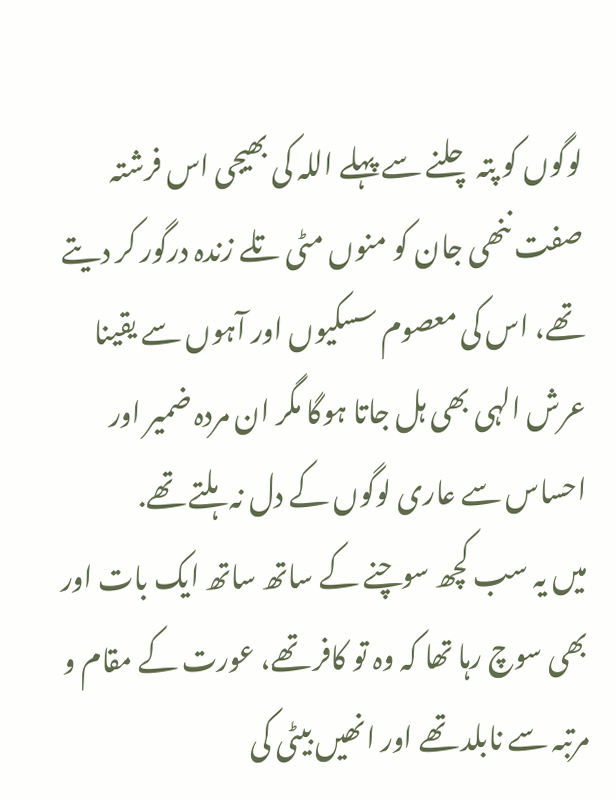لوگوں کو پتہ چلنے سے پہلے اللہ کی بھیجی اس فرشتہ صفت ننھی جان کو منوں مٹی تلے زندہ درگور کر دیتے تھے، اس کی معصوم سسکیوں اور آہوں سے یقینا عرش الہی بھی ہل جاتا ہوگا مگر ان مردہ ضمیر اور احساس سے عاری لوگوں کے دل نہ ہلتے تھے.
میں یہ سب کچھ سوچنے کے ساتھ ساتھ ایک بات اور بھی سوچ رہا تھا کہ وہ تو کافر تھے، عورت کے مقام و مرتبہ سے نابلد تھے اور انھیں بیٹی کی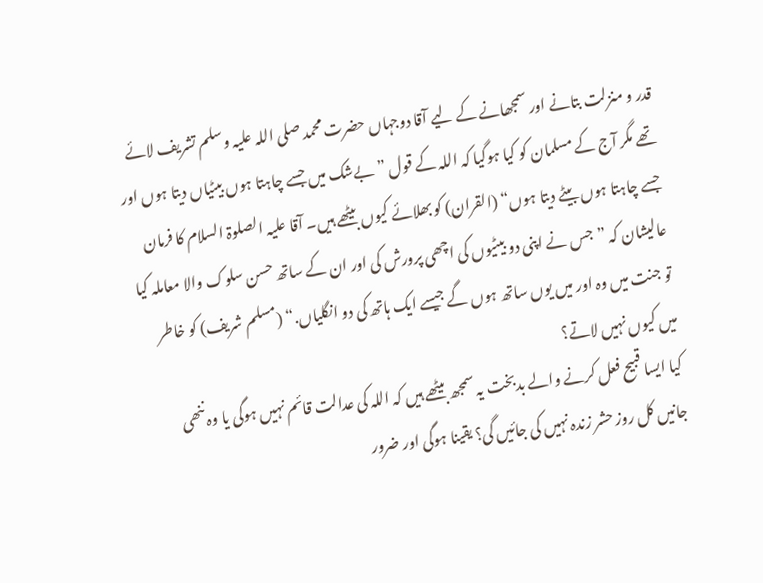قدر و منزلت بتانے اور سمجھانے کے لیے آقا دوجہاں حضرت محمد صلی اللہ علیہ وسلم تشریف لائے تھے مگر آج کے مسلمان کو کیا ہوگیا کہ اللہ کے قول ”بےشک میں جسے چاہتا ہوں بیٹیاں دیتا ہوں اور جسے چاہتا ہوں بیٹے دیتا ہوں“ (القران) کو بھلائے کیوں بیٹھے ہیں۔ آقا علیہ الصلوۃ السلام کا فرمان عالیشان کہ ”جس نے اپنی دو بیٹیوں کی اچھی پرورش کی اور ان کے ساتھ حسن سلوک والا معاملہ کیا تو جنت میں وہ اور میں یوں ساتھ ہوں گے جیسے ایک ہاتھ کی دو انگلیاں.“ (مسلم شریف) کو خاطر میں کیوں نہیں لاتے؟
کیا ایسا قبیح فعل کرنے والے بدبخت یہ سمجھ بیٹھے ہیں کہ اللہ کی عدالت قائم نہیں ہوگی یا وہ ننھی جانیں کل روز حشر زندہ نہیں کی جائیں گی؟ یقینا ہوگی اور ضرور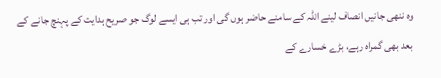وہ ننھی جانیں انصاف لینے اللہ کے سامنے حاضر ہوں گی اور تب ہی ایسے لوگ جو صریح ہدایت کے پہنچ جانے کے بعد بھی گمراہ رہے، بڑے خسارے کے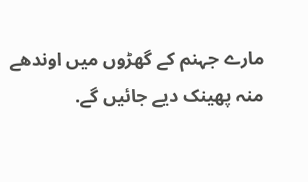مارے جہنم کے گھڑوں میں اوندھے منہ پھینک دیے جائیں گے.